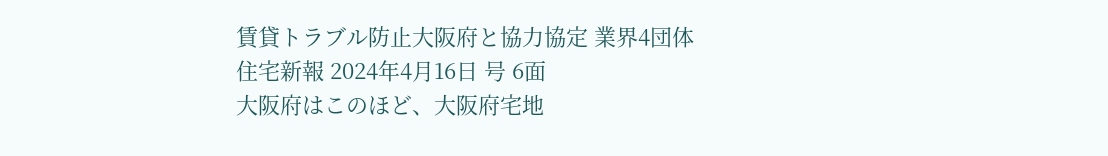賃貸トラブル防止大阪府と協力協定 業界4団体
住宅新報 2024年4月16日 号 6面
大阪府はこのほど、大阪府宅地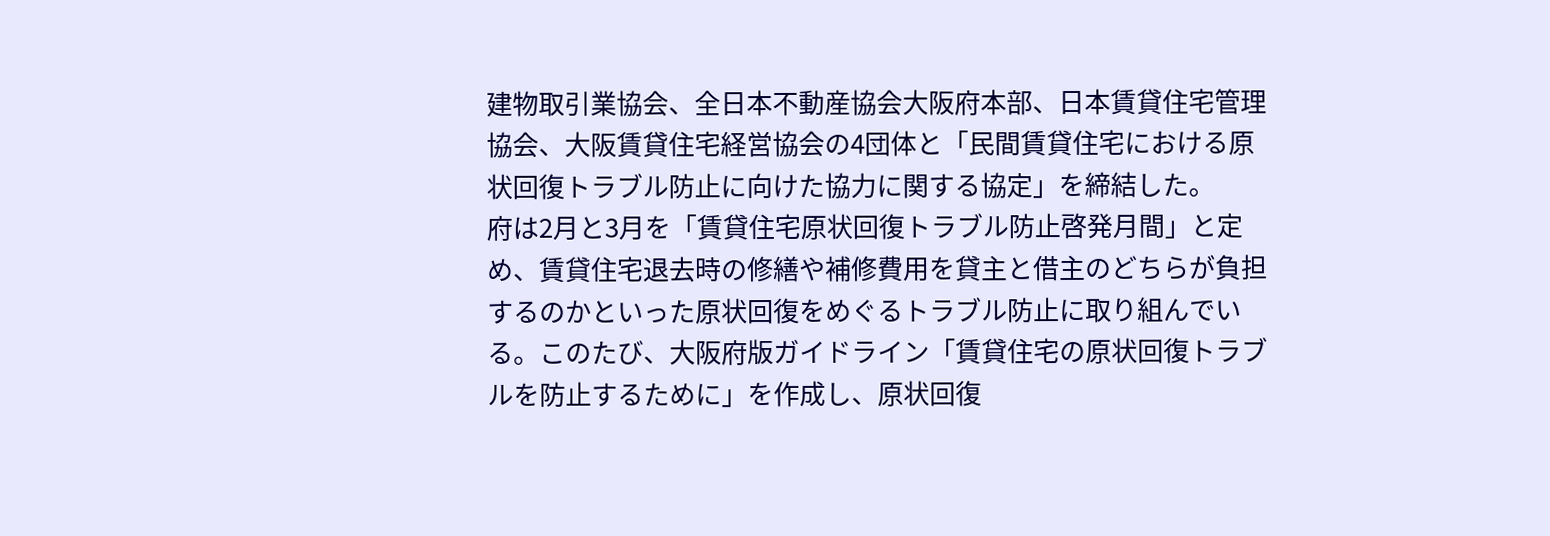建物取引業協会、全日本不動産協会大阪府本部、日本賃貸住宅管理協会、大阪賃貸住宅経営協会の4団体と「民間賃貸住宅における原状回復トラブル防止に向けた協力に関する協定」を締結した。
府は2月と3月を「賃貸住宅原状回復トラブル防止啓発月間」と定め、賃貸住宅退去時の修繕や補修費用を貸主と借主のどちらが負担するのかといった原状回復をめぐるトラブル防止に取り組んでいる。このたび、大阪府版ガイドライン「賃貸住宅の原状回復トラブルを防止するために」を作成し、原状回復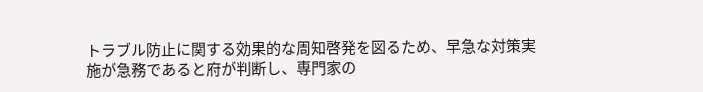トラブル防止に関する効果的な周知啓発を図るため、早急な対策実施が急務であると府が判断し、専門家の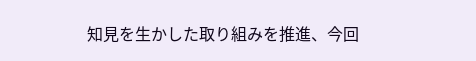知見を生かした取り組みを推進、今回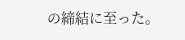の締結に至った。